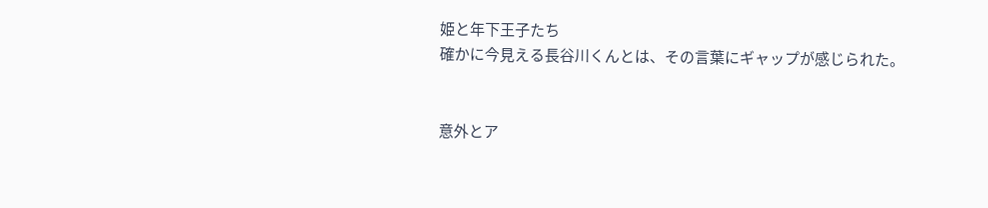姫と年下王子たち
確かに今見える長谷川くんとは、その言葉にギャップが感じられた。


意外とア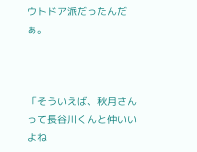ウトドア派だったんだぁ。



「そういえば、秋月さんって長谷川くんと仲いいよね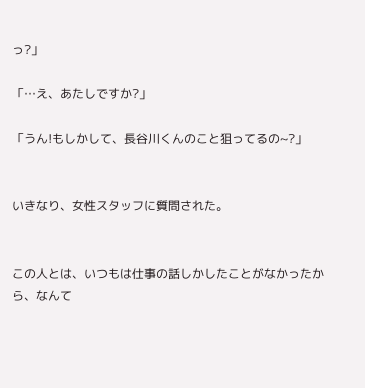っ?」

「…え、あたしですか?」

「うん!もしかして、長谷川くんのこと狙ってるの~?」


いきなり、女性スタッフに質問された。


この人とは、いつもは仕事の話しかしたことがなかったから、なんて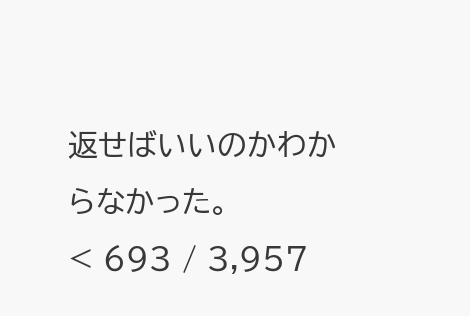返せばいいのかわからなかった。
< 693 / 3,957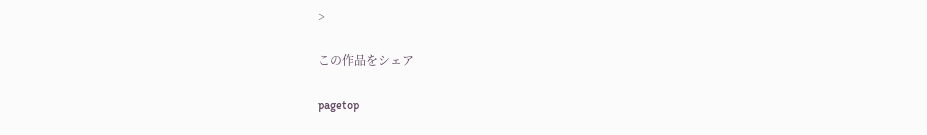>

この作品をシェア

pagetop